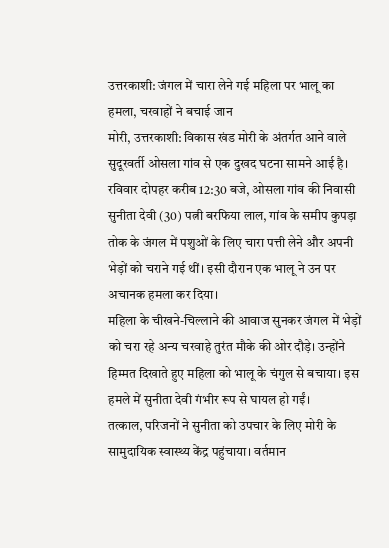उत्तरकाशी: जंगल में चारा लेने गई महिला पर भालू का हमला, चरवाहों ने बचाई जान
मोरी, उत्तरकाशी: विकास खंड मोरी के अंतर्गत आने वाले सुदूरवर्ती ओसला गांव से एक दुखद घटना सामने आई है। रविवार दोपहर करीब 12:30 बजे, ओसला गांव की निवासी सुनीता देवी (30) पत्नी बरफिया लाल, गांव के समीप कुपड़ा तोक के जंगल में पशुओं के लिए चारा पत्ती लेने और अपनी भेड़ों को चराने गई थीं। इसी दौरान एक भालू ने उन पर अचानक हमला कर दिया।
महिला के चीखने-चिल्लाने की आवाज सुनकर जंगल में भेड़ों को चरा रहे अन्य चरवाहे तुरंत मौके की ओर दौड़े। उन्होंने हिम्मत दिखाते हुए महिला को भालू के चंगुल से बचाया। इस हमले में सुनीता देवी गंभीर रूप से घायल हो गईं।
तत्काल, परिजनों ने सुनीता को उपचार के लिए मोरी के सामुदायिक स्वास्थ्य केंद्र पहुंचाया। वर्तमान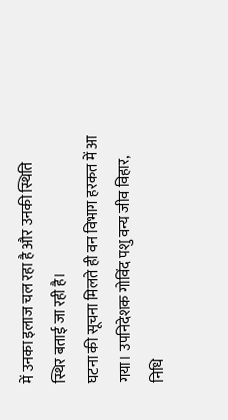में उनका इलाज चल रहा है और उनकी स्थिति स्थिर बताई जा रही है।
घटना की सूचना मिलते ही वन विभाग हरकत में आ गया। उपनिदेशक गोविंद पशु वन्य जीव विहार, निधि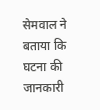सेमवाल ने बताया कि घटना की जानकारी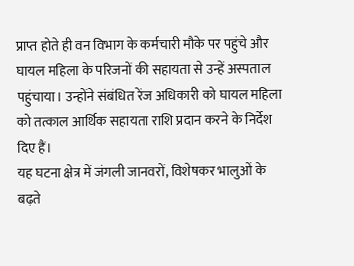प्राप्त होते ही वन विभाग के कर्मचारी मौके पर पहुंचे और घायल महिला के परिजनों की सहायता से उन्हें अस्पताल पहुंचाया। उन्होंने संबंधित रेंज अधिकारी को घायल महिला को तत्काल आर्थिक सहायता राशि प्रदान करने के निर्देश दिए हैं।
यह घटना क्षेत्र में जंगली जानवरों, विशेषकर भालुओं के बढ़ते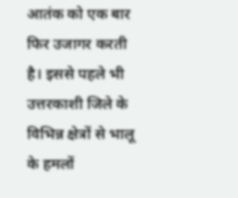आतंक को एक बार फिर उजागर करती है। इससे पहले भी उत्तरकाशी जिले के विभिन्न क्षेत्रों से भालू के हमलों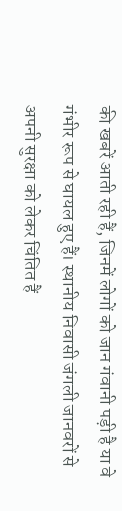की खबरें आती रही हैं, जिनमें लोगों को जान गंवानी पड़ी है या वे गंभीर रूप से घायल हुए हैं। स्थानीय निवासी जंगली जानवरों से अपनी सुरक्षा को लेकर चिंतित हैं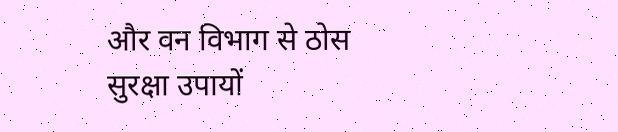और वन विभाग से ठोस सुरक्षा उपायों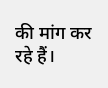की मांग कर रहे हैं।